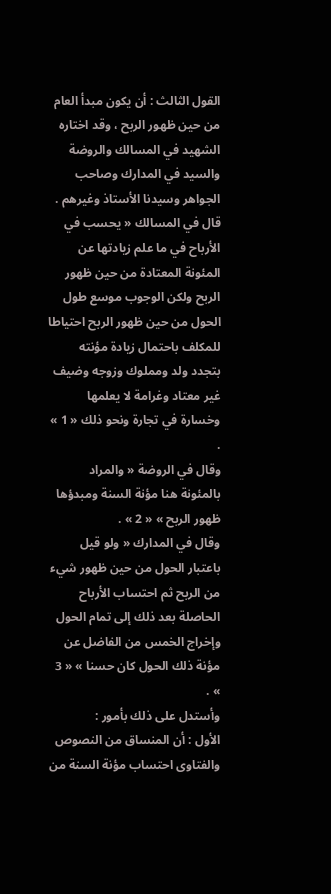القول الثالث : أن يكون مبدأ العام من حين ظهور الربح ، وقد اختاره الشهيد في المسالك والروضة والسيد في المدارك وصاحب الجواهر وسيدنا الأستاذ وغيرهم .
قال في المسالك « يحسب في الأرباح في ما علم زيادتها عن المئونة المعتادة من حين ظهور الربح ولكن الوجوب موسع طول الحول من حين ظهور الربح احتياطا للمكلف باحتمال زيادة مؤنته بتجدد ولد ومملوك وزوجه وضيف غير معتاد وغرامة لا يعلمها وخسارة في تجارة ونحو ذلك « 1 » .
وقال في الروضة « والمراد بالمئونة هنا مؤنة السنة ومبدؤها ظهور الربح » « 2 » .
وقال في المدارك « ولو قيل باعتبار الحول من حين ظهور شيء من الربح ثم احتساب الأرباح الحاصلة بعد ذلك إلى تمام الحول وإخراج الخمس من الفاضل عن مؤنة ذلك الحول كان حسنا » « 3 » .
وأستدل على ذلك بأمور :
الأول : أن المنساق من النصوص والفتاوى احتساب مؤنة السنة من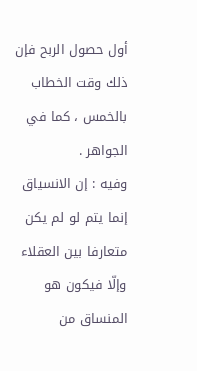أول حصول الربح فإن ذلك وقت الخطاب بالخمس ، كما في الجواهر .
وفيه : إن الانسياق إنما يتم لو لم يكن متعارفا بين العقلاء وإلّا فيكون هو المنساق من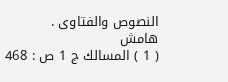النصوص والفتاوى .
هامش
( 1 ) المسالك ج 1 ص : 468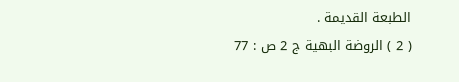الطبعة القديمة .
( 2 ) الروضة البهية ج 2 ص : 77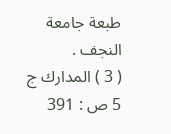طبعة جامعة النجف .
( 3 ) المدارك ج 5 ص : 391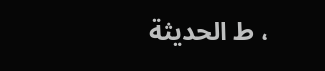، ط الحديثة